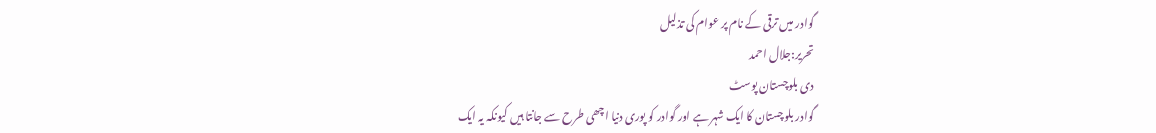گوادر میں ترقی کے نام پر عوام کی تذلیل
تحریر:جلال احمد
دی بلوچستان پوسٹ
گوادر بلوچستان کا ایک شہر ہے اور گوادر کو پوری دنیا اچھی طرح سے جانتا ہیں کیونکہ یہ ایک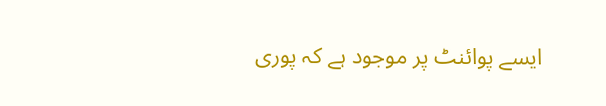ایسے پوائنٹ پر موجود ہے کہ پوری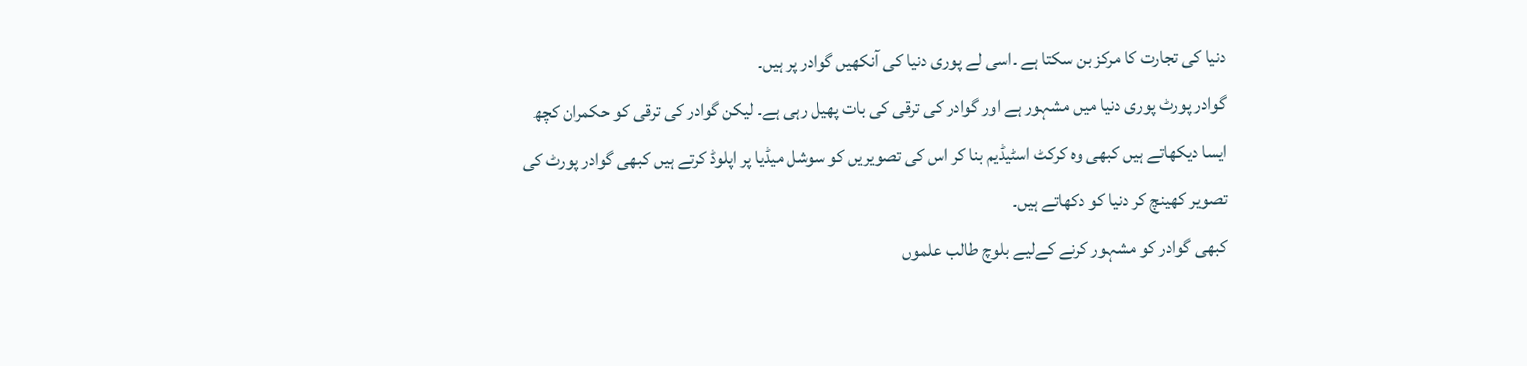دنیا کی تجارت کا مرکز بن سکتا ہے ۔اسی لے پوری دنیا کی آنکھیں گوادر پر ہیں۔
گوادر پورٹ پوری دنیا میں مشہور ہے اور گوادر کی ترقی کی بات پھیل رہی ہے۔ لیکن گوادر کی ترقی کو حکمران کچھ ایسا دیکھاتے ہیں کبھی وه کرکٹ اسٹیڈیم بنا کر اس کی تصویریں کو سوشل میڈیا پر اپلوڈ کرتے ہیں کبھی گوادر پورٹ کی تصویر کھینچ کر دنیا کو دکھاتے ہیں۔
کبھی گوادر کو مشہور کرنے کےلیے بلوچ طالب علموں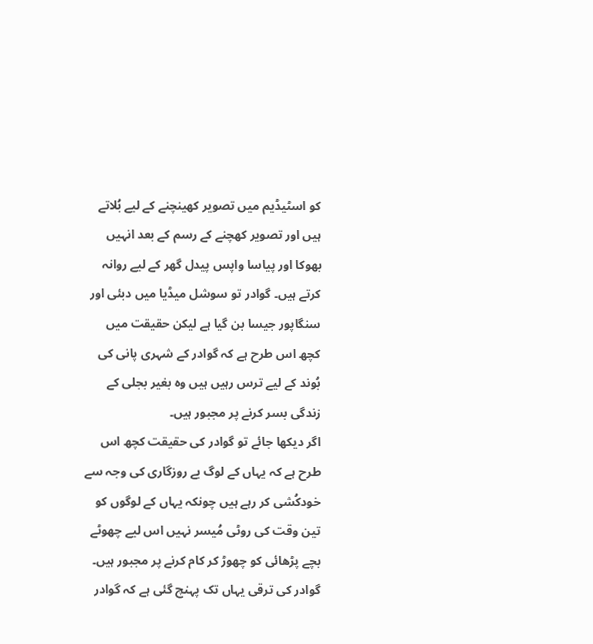کو اسٹیڈیم میں تصویر کھینچنے کے لیے بُلاتے ہیں اور تصویر کھچنے کے رسم کے بعد انہیں بھوکا اور پیاسا واپس پیدل گھر کے لیے روانہ کرتے ہیں۔ گوادر تو سوشل میڈیا میں دبئی اور سنگاپور جیسا بن گیا ہے لیکن حقیقت میں کچھ اس طرح ہے کہ گوادر کے شہری پانی کی بُوند کے لیے ترس رہیں ہیں وه بغیر بجلی کے زندگی بسر کرنے پر مجبور ہیں۔
اگر دیکھا جائے تو گوادر کی حقیقت کچھ اس طرح ہے کہ یہاں کے لوگ بے روزگاری کی وجہ سے خودکُشی کر رہے ہیں چونکہ یہاں کے لوگوں کو تین وقت کی روٹی مُیسر نہیں اس لیے چھوٹے بچے پڑهائی کو چھوڑ کر کام کرنے پر مجبور ہیں۔ گوادر کی ترقی یہاں تک پہنچ گئی ہے کہ گوادر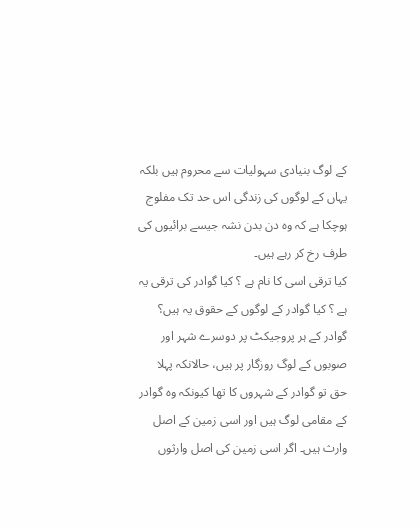کے لوگ بنیادی سہولیات سے محروم ہیں بلکہ یہاں کے لوگوں کی زندگی اس حد تک مفلوج ہوچکا ہے کہ وه دن بدن نشہ جیسے برائیوں کی طرف رخ کر رہے ہیں۔
کیا ترقی اسی کا نام ہے ؟ کیا گوادر کی ترقی یہ ہے ؟ کیا گوادر کے لوگوں کے حقوق یہ ہیں؟
گوادر کے ہر پروجیکٹ پر دوسرے شہر اور صوبوں کے لوگ روزگار پر ہیں، حالانکہ پہلا حق تو گوادر کے شہروں کا تھا کیونکہ وه گوادر کے مقامی لوگ ہیں اور اسی زمین کے اصل وارث ہیں۔ اگر اسی زمین کی اصل وارثوں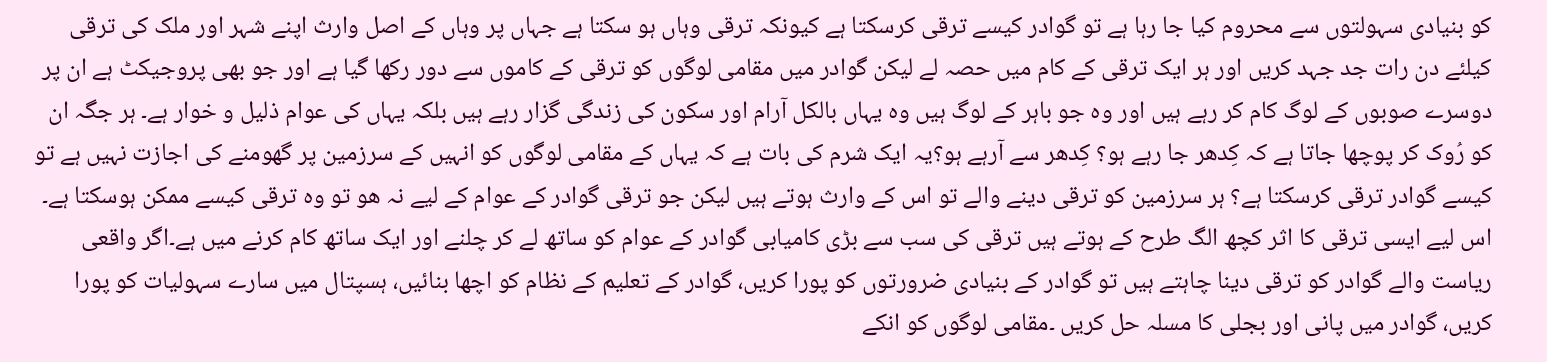کو بنیادی سہولتوں سے محروم کیا جا رہا ہے تو گوادر کیسے ترقی کرسکتا ہے کیونکہ ترقی وہاں ہو سکتا ہے جہاں پر وہاں کے اصل وارث اپنے شہر اور ملک کی ترقی کیلئے دن رات جد جہد کریں اور ہر ایک ترقی کے کام میں حصہ لے لیکن گوادر میں مقامی لوگوں کو ترقی کے کاموں سے دور رکھا گیا ہے اور جو بھی پروجیکٹ ہے ان پر دوسرے صوبوں کے لوگ کام کر رہے ہیں اور وه جو باہر کے لوگ ہیں وه یہاں بالکل آرام اور سکون کی زندگی گزار رہے ہیں بلکہ یہاں کی عوام ذلیل و خوار ہے۔ ہر جگہ ان کو رُوک کر پوچھا جاتا ہے کہ کِدهر جا رہے ہو؟ کِدهر سے آرہے ہو؟یہ ایک شرم کی بات ہے کہ یہاں کے مقامی لوگوں کو انہیں کے سرزمین پر گھومنے کی اجازت نہیں ہے تو کیسے گوادر ترقی کرسکتا ہے؟ ہر سرزمین کو ترقی دینے والے تو اس کے وارث ہوتے ہیں لیکن جو ترقی گوادر کے عوام کے لیے نہ هو تو وه ترقی کیسے ممکن ہوسکتا ہے۔
اس لیے ایسی ترقی کا اثر کچھ الگ طرح کے ہوتے ہیں ترقی کی سب سے بڑی کامیابی گوادر کے عوام کو ساتھ لے کر چلنے اور ایک ساتھ کام کرنے میں ہے۔اگر واقعی ریاست والے گوادر کو ترقی دینا چاہتے ہیں تو گوادر کے بنیادی ضرورتوں کو پورا کریں، گوادر کے تعلیم کے نظام کو اچھا بنائیں، ہسپتال میں سارے سہولیات کو پورا کریں، گوادر میں پانی اور بجلی کا مسلہ حل کریں ۔مقامی لوگوں کو انکے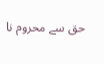حق سے محروم نا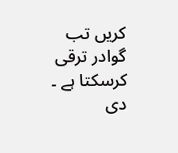کریں تب گوادر ترقی کرسکتا ہے ۔
دی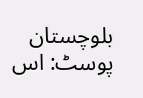بلوچستان پوسٹ: اس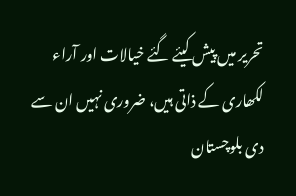تحریر میں پیش کیئے گئے خیالات اور آراء لکھاری کے ذاتی ہیں، ضروری نہیں ان سے دی بلوچستان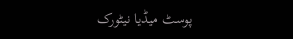پوسٹ میڈیا نیٹورک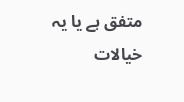متفق ہے یا یہ خیالات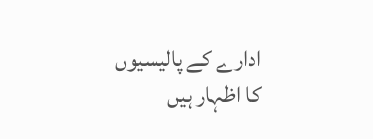ادارے کے پالیسیوں کا اظہار ہیں